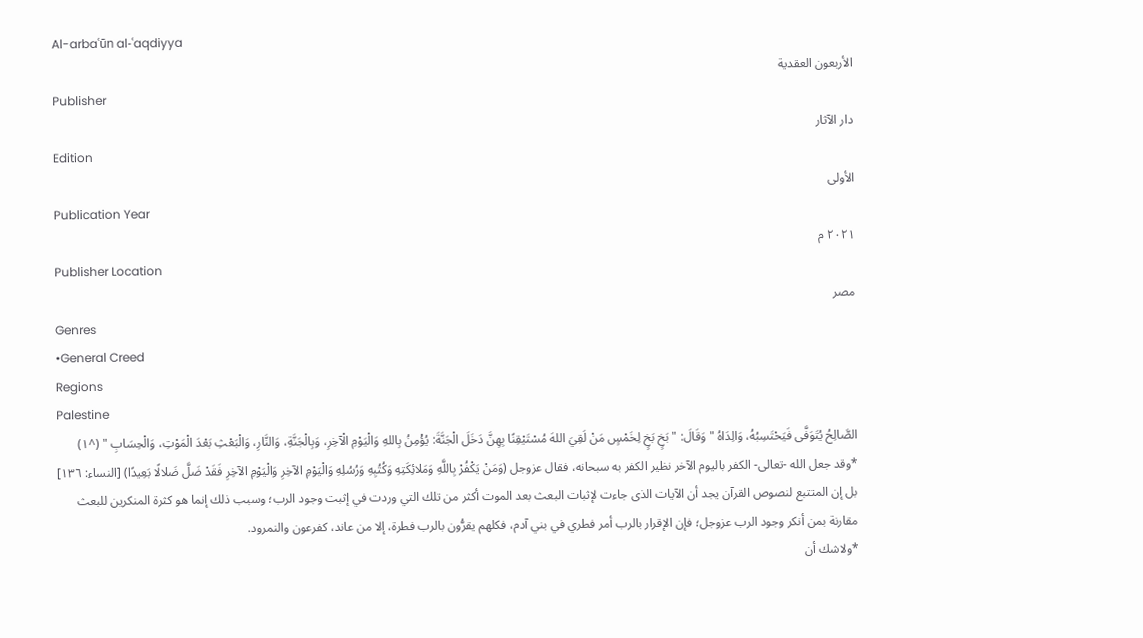Al-arbaʿūn al-ʿaqdiyya
الأربعون العقدية
Publisher
دار الآثار
Edition
الأولى
Publication Year
٢٠٢١ م
Publisher Location
مصر
Genres
•General Creed
Regions
Palestine
الصَّالِحُ يُتَوَفَّى فَيَحْتَسِبُهُ، وَالِدَاهُ " وَقَالَ: " بَخٍ بَخٍ لِخَمْسٍ مَنْ لَقِيَ اللهَ مُسْتَيْقِنًا بِهِنَّ دَخَلَ الْجَنَّةَ: يُؤْمِنُ بِاللهِ وَالْيَوْمِ الْآخِرِ، وَبِالْجَنَّةِ، وَالنَّارِ، وَالْبَعْثِ بَعْدَ الْمَوْتِ، وَالْحِسَابِ " (^١)
*وقد جعل الله -تعالى- الكفر باليوم الآخر نظير الكفر به سبحانه، فقال عزوجل (وَمَنْ يَكْفُرْ بِاللَّهِ وَمَلائِكَتِهِ وَكُتُبِهِ وَرُسُلِهِ وَالْيَوْمِ الآخِرِ وَالْيَوْمِ الآخِرِ فَقَدْ ضَلَّ ضَلالًا بَعِيدًا) [النساء: ١٣٦]
بل إن المتتبع لنصوص القرآن يجد أن الآيات الذى جاءت لإثبات البعث بعد الموت أكثر من تلك التي وردت في إثبت وجود الرب؛ وسبب ذلك إنما هو كثرة المنكرين للبعث مقارنة بمن أنكر وجود الرب عزوجل؛ فإن الإقرار بالرب أمر فطري في بني آدم، فكلهم يقرُّون بالرب فطرة، إلا من عاند، كفرعون والنمرود.
*ولاشك أن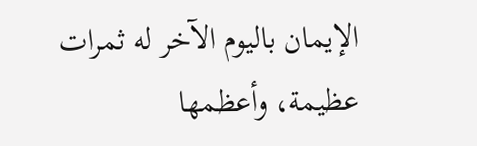الإيمان باليوم الآخر له ثمرات عظيمة، وأعظمها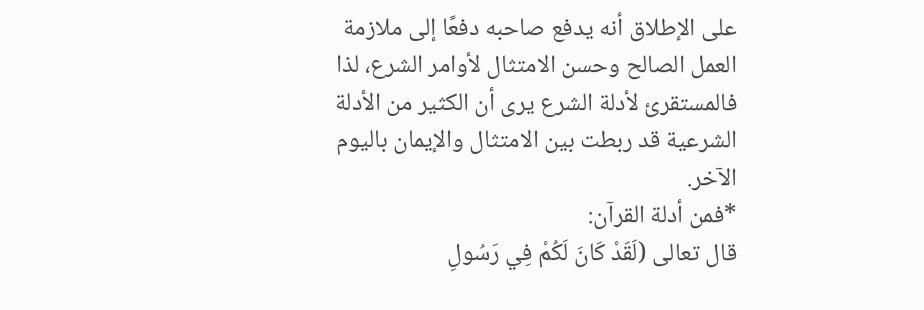على الإطلاق أنه يدفع صاحبه دفعًا إلى ملازمة العمل الصالح وحسن الامتثال لأوامر الشرع، لذا فالمستقرئ لأدلة الشرع يرى أن الكثير من الأدلة الشرعية قد ربطت بين الامتثال والإيمان باليوم الآخر.
*فمن أدلة القرآن:
قال تعالى (لَقَدْ كَانَ لَكُمْ فِي رَسُولِ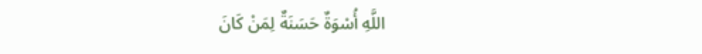اللَّهِ أُسْوَةٌ حَسَنَةٌ لِمَنْ كَانَ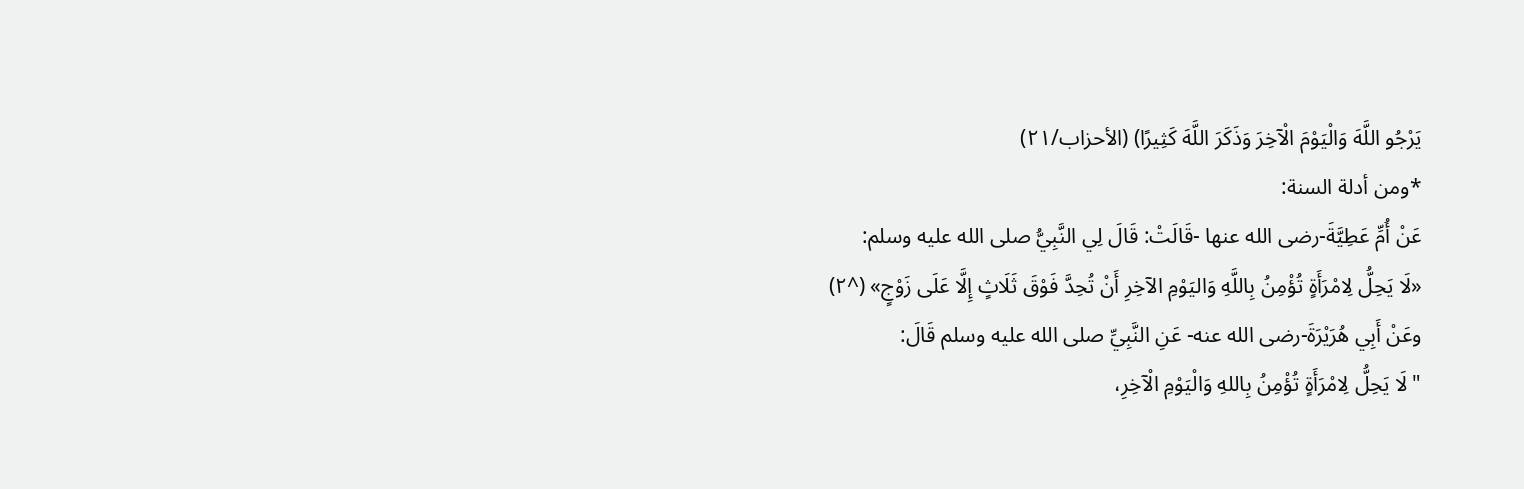يَرْجُو اللَّهَ وَالْيَوْمَ الْآخِرَ وَذَكَرَ اللَّهَ كَثِيرًا) (الأحزاب/٢١)
*ومن أدلة السنة:
عَنْ أُمِّ عَطِيَّةَ-رضى الله عنها -قَالَتْ: قَالَ لِي النَّبِيُّ صلى الله عليه وسلم:
«لَا يَحِلُّ لِامْرَأَةٍ تُؤْمِنُ بِاللَّهِ وَاليَوْمِ الآخِرِ أَنْ تُحِدَّ فَوْقَ ثَلَاثٍ إِلَّا عَلَى زَوْجٍ» (^٢)
وعَنْ أَبِي هُرَيْرَةَ-رضى الله عنه- عَنِ النَّبِيِّ صلى الله عليه وسلم قَالَ:
"لَا يَحِلُّ لِامْرَأَةٍ تُؤْمِنُ بِاللهِ وَالْيَوْمِ الْآخِرِ،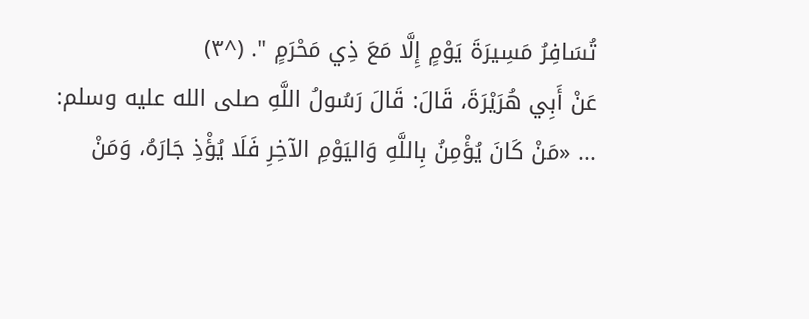تُسَافِرُ مَسِيرَةَ يَوْمٍ إِلَّا مَعَ ذِي مَحْرَمٍ ". (^٣)
عَنْ أَبِي هُرَيْرَةَ، قَالَ: قَالَ رَسُولُ اللَّهِ صلى الله عليه وسلم:
... «مَنْ كَانَ يُؤْمِنُ بِاللَّهِ وَاليَوْمِ الآخِرِ فَلَا يُؤْذِ جَارَهُ، وَمَنْ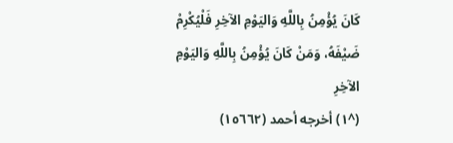كَانَ يُؤْمِنُ بِاللَّهِ وَاليَوْمِ الآخِرِ فَلْيُكْرِمْ ضَيْفَهُ، وَمَنْ كَانَ يُؤْمِنُ بِاللَّهِ وَاليَوْمِ الآخِرِ
(^١) أخرجه أحمد (١٥٦٦٢)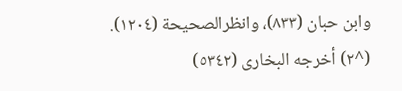وابن حبان (٨٣٣)، وانظرالصحيحة (١٢٠٤).
(^٢) أخرجه البخارى (٥٣٤٢)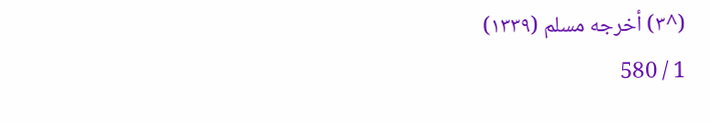(^٣) أخرجه مسلم (١٣٣٩)
1 / 580